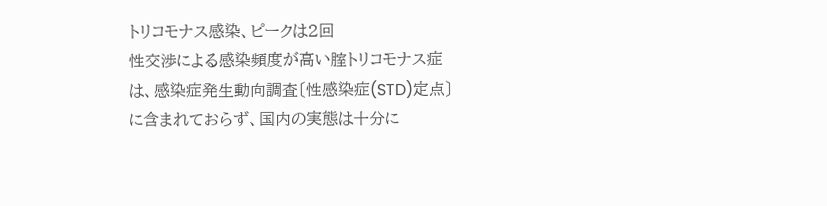トリコモナス感染、ピークは2回
性交渉による感染頻度が高い腟トリコモナス症は、感染症発生動向調査〔性感染症(STD)定点〕に含まれておらず、国内の実態は十分に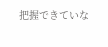把握できていな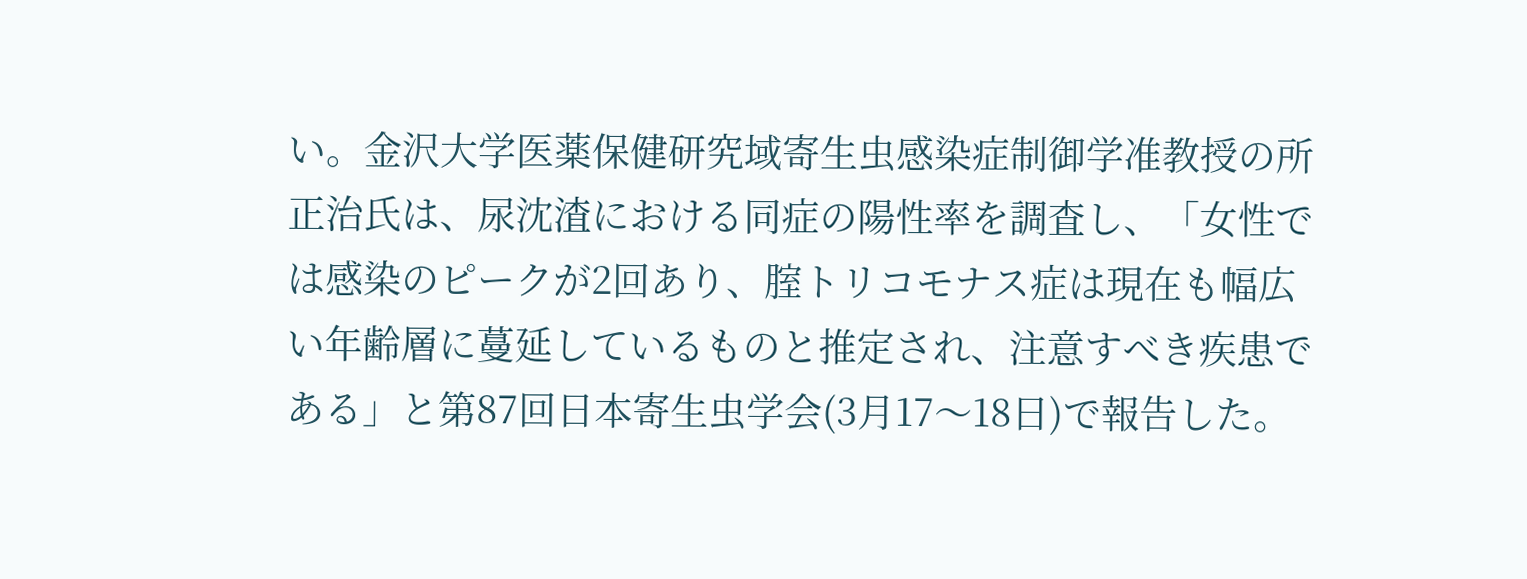い。金沢大学医薬保健研究域寄生虫感染症制御学准教授の所正治氏は、尿沈渣における同症の陽性率を調査し、「女性では感染のピークが2回あり、腟トリコモナス症は現在も幅広い年齢層に蔓延しているものと推定され、注意すべき疾患である」と第87回日本寄生虫学会(3月17〜18日)で報告した。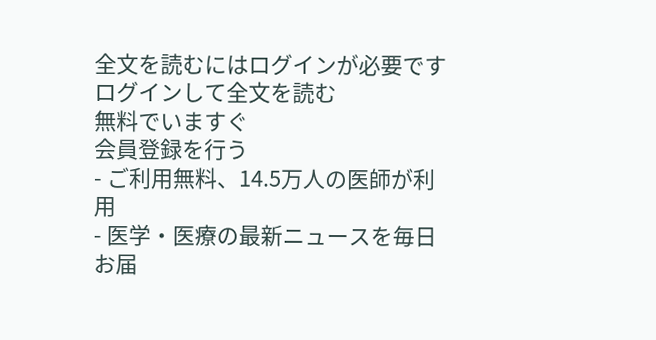全文を読むにはログインが必要です
ログインして全文を読む
無料でいますぐ
会員登録を行う
- ご利用無料、14.5万人の医師が利用
- 医学・医療の最新ニュースを毎日お届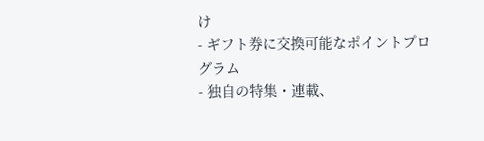け
- ギフト券に交換可能なポイントプログラム
- 独自の特集・連載、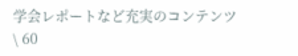学会レポートなど充実のコンテンツ
\ 60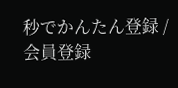秒でかんたん登録 /
会員登録